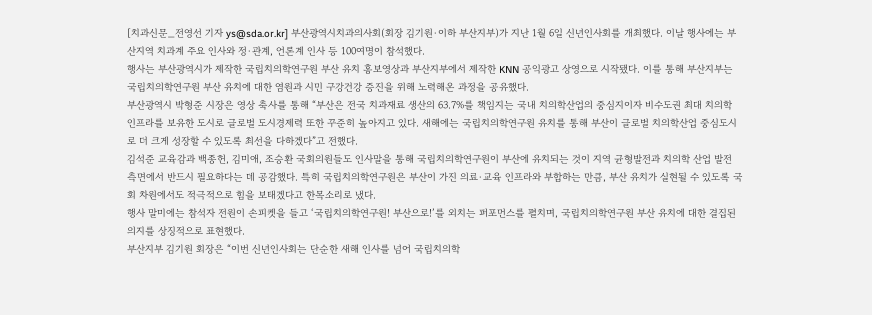[치과신문_전영선 기자 ys@sda.or.kr] 부산광역시치과의사회(회장 김기원·이하 부산지부)가 지난 1월 6일 신년인사회를 개최했다. 이날 행사에는 부산지역 치과계 주요 인사와 정·관계, 언론계 인사 등 100여명이 참석했다.
행사는 부산광역시가 제작한 국립치의학연구원 부산 유치 홍보영상과 부산지부에서 제작한 KNN 공익광고 상영으로 시작됐다. 이를 통해 부산지부는 국립치의학연구원 부산 유치에 대한 염원과 시민 구강건강 증진을 위해 노력해온 과정을 공유했다.
부산광역시 박형준 시장은 영상 축사를 통해 “부산은 전국 치과재료 생산의 63.7%를 책임지는 국내 치의학산업의 중심지이자 비수도권 최대 치의학 인프라를 보유한 도시로 글로벌 도시경제력 또한 꾸준히 높아지고 있다. 새해에는 국립치의학연구원 유치를 통해 부산이 글로벌 치의학산업 중심도시로 더 크게 성장할 수 있도록 최선을 다하겠다”고 전했다.
김석준 교육감과 백종헌, 김미애, 조승환 국회의원들도 인사말을 통해 국립치의학연구원이 부산에 유치되는 것이 지역 균형발전과 치의학 산업 발전 측면에서 반드시 필요하다는 데 공감했다. 특히 국립치의학연구원은 부산이 가진 의료·교육 인프라와 부합하는 만큼, 부산 유치가 실현될 수 있도록 국회 차원에서도 적극적으로 힘을 보태겠다고 한목소리로 냈다.
행사 말미에는 참석자 전원이 손피켓을 들고 ‘국립치의학연구원! 부산으로!’를 외치는 퍼포먼스를 펼치며, 국립치의학연구원 부산 유치에 대한 결집된 의지를 상징적으로 표현했다.
부산지부 김기원 회장은 “이번 신년인사회는 단순한 새해 인사를 넘어 국립치의학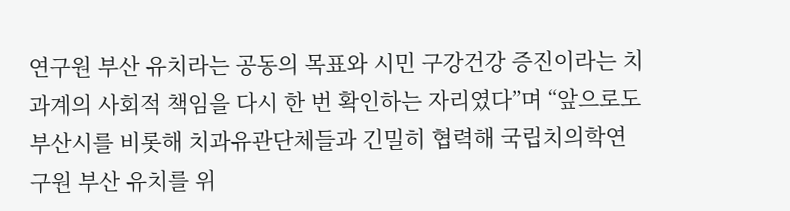연구원 부산 유치라는 공동의 목표와 시민 구강건강 증진이라는 치과계의 사회적 책임을 다시 한 번 확인하는 자리였다”며 “앞으로도 부산시를 비롯해 치과유관단체들과 긴밀히 협력해 국립치의학연구원 부산 유치를 위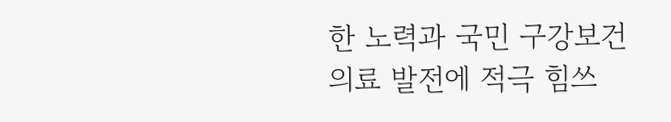한 노력과 국민 구강보건의료 발전에 적극 힘쓰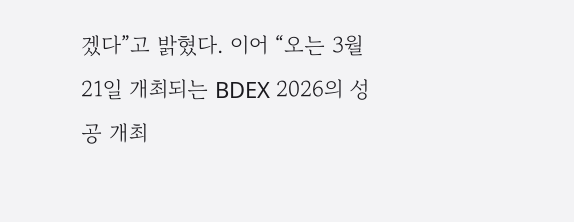겠다”고 밝혔다. 이어 “오는 3월 21일 개최되는 BDEX 2026의 성공 개최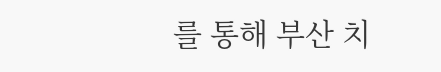를 통해 부산 치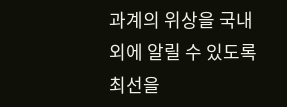과계의 위상을 국내외에 알릴 수 있도록 최선을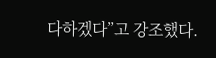다하겠다”고 강조했다.